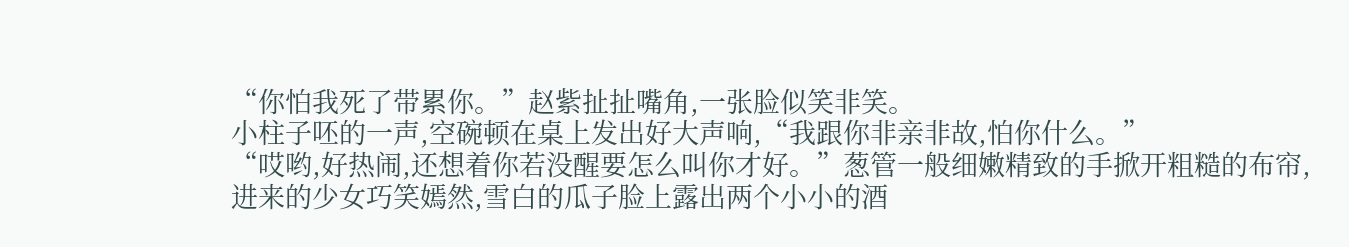“你怕我死了带累你。”赵紫扯扯嘴角,一张脸似笑非笑。
小柱子呸的一声,空碗顿在桌上发出好大声响,“我跟你非亲非故,怕你什么。”
“哎哟,好热闹,还想着你若没醒要怎么叫你才好。”葱管一般细嫩精致的手掀开粗糙的布帘,进来的少女巧笑嫣然,雪白的瓜子脸上露出两个小小的酒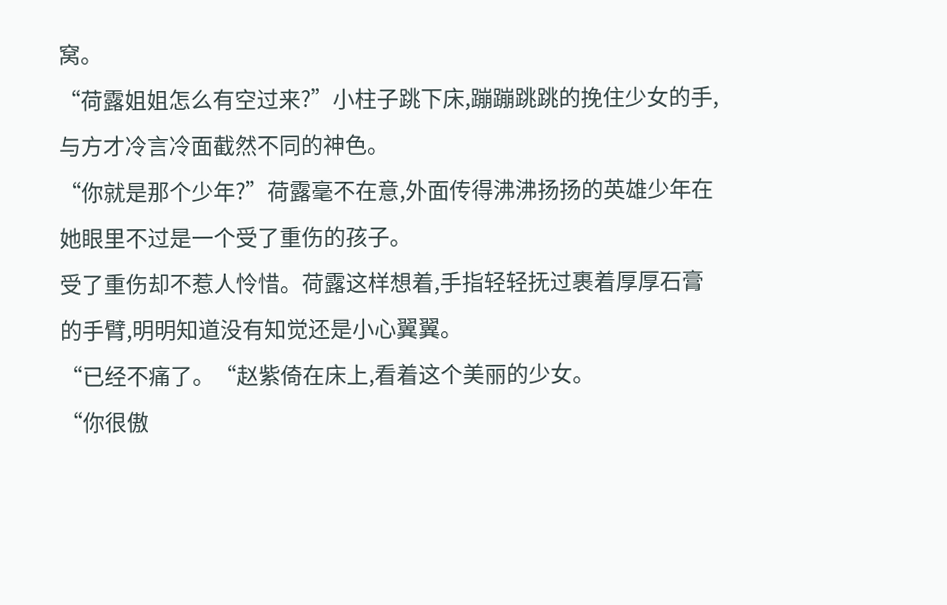窝。
“荷露姐姐怎么有空过来?”小柱子跳下床,蹦蹦跳跳的挽住少女的手,与方才冷言冷面截然不同的神色。
“你就是那个少年?”荷露毫不在意,外面传得沸沸扬扬的英雄少年在她眼里不过是一个受了重伤的孩子。
受了重伤却不惹人怜惜。荷露这样想着,手指轻轻抚过裹着厚厚石膏的手臂,明明知道没有知觉还是小心翼翼。
“已经不痛了。“赵紫倚在床上,看着这个美丽的少女。
“你很傲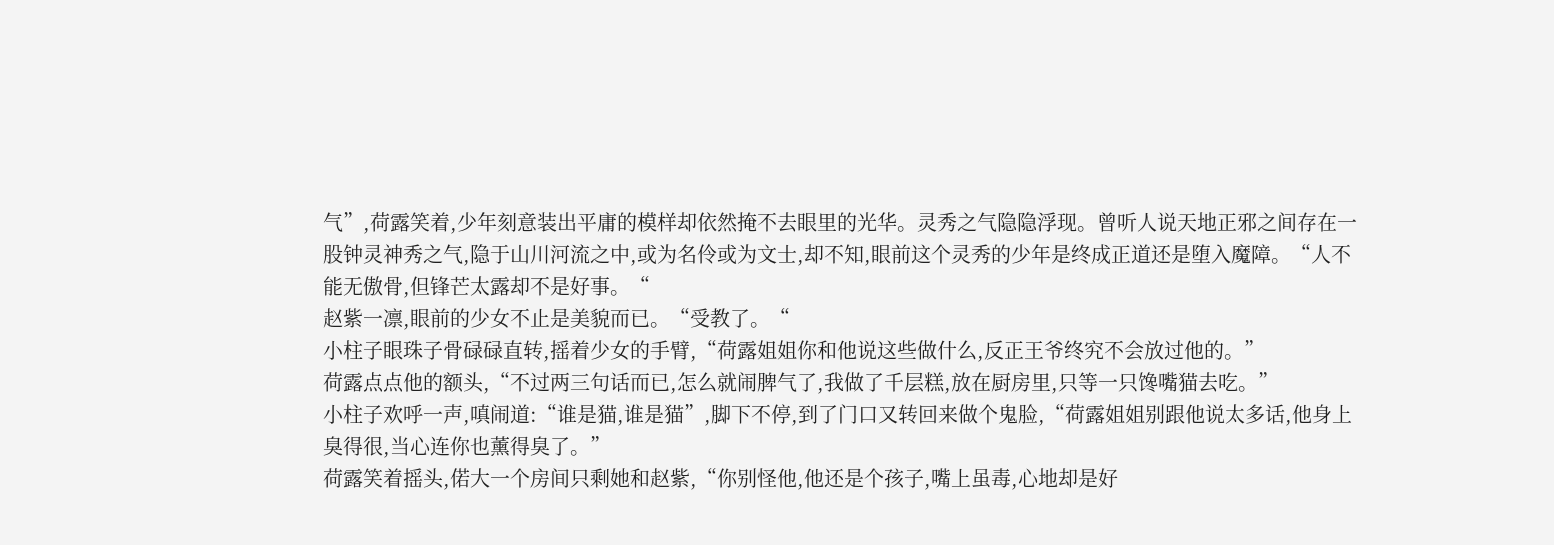气”,荷露笑着,少年刻意装出平庸的模样却依然掩不去眼里的光华。灵秀之气隐隐浮现。曾听人说天地正邪之间存在一股钟灵神秀之气,隐于山川河流之中,或为名伶或为文士,却不知,眼前这个灵秀的少年是终成正道还是堕入魔障。“人不能无傲骨,但锋芒太露却不是好事。“
赵紫一凛,眼前的少女不止是美貌而已。“受教了。“
小柱子眼珠子骨碌碌直转,摇着少女的手臂,“荷露姐姐你和他说这些做什么,反正王爷终究不会放过他的。”
荷露点点他的额头,“不过两三句话而已,怎么就闹脾气了,我做了千层糕,放在厨房里,只等一只馋嘴猫去吃。”
小柱子欢呼一声,嗔闹道:“谁是猫,谁是猫”,脚下不停,到了门口又转回来做个鬼脸,“荷露姐姐别跟他说太多话,他身上臭得很,当心连你也薰得臭了。”
荷露笑着摇头,偌大一个房间只剩她和赵紫,“你别怪他,他还是个孩子,嘴上虽毒,心地却是好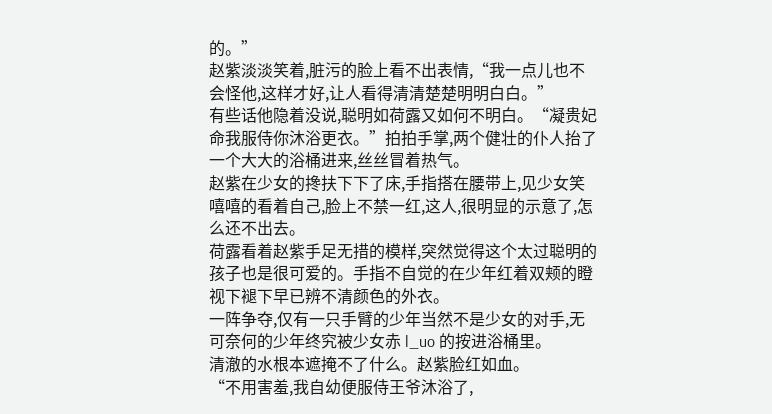的。”
赵紫淡淡笑着,脏污的脸上看不出表情,“我一点儿也不会怪他,这样才好,让人看得清清楚楚明明白白。”
有些话他隐着没说,聪明如荷露又如何不明白。“凝贵妃命我服侍你沐浴更衣。”拍拍手掌,两个健壮的仆人抬了一个大大的浴桶进来,丝丝冒着热气。
赵紫在少女的搀扶下下了床,手指搭在腰带上,见少女笑嘻嘻的看着自己,脸上不禁一红,这人,很明显的示意了,怎么还不出去。
荷露看着赵紫手足无措的模样,突然觉得这个太过聪明的孩子也是很可爱的。手指不自觉的在少年红着双颊的瞪视下褪下早已辨不清颜色的外衣。
一阵争夺,仅有一只手臂的少年当然不是少女的对手,无可奈何的少年终究被少女赤 l_uo 的按进浴桶里。
清澈的水根本遮掩不了什么。赵紫脸红如血。
“不用害羞,我自幼便服侍王爷沐浴了,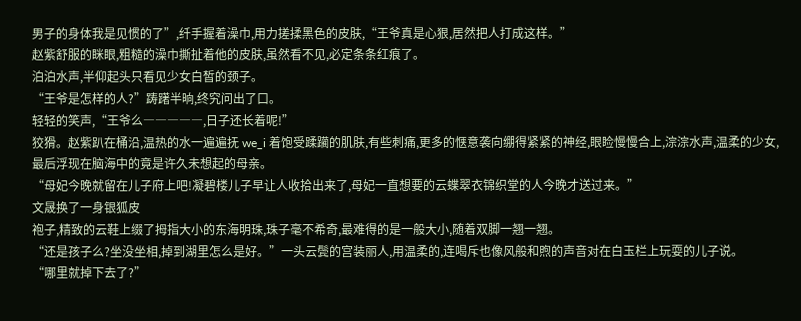男子的身体我是见惯的了”,纤手握着澡巾,用力搓揉黑色的皮肤,“王爷真是心狠,居然把人打成这样。”
赵紫舒服的眯眼,粗糙的澡巾撕扯着他的皮肤,虽然看不见,必定条条红痕了。
泊泊水声,半仰起头只看见少女白皙的颈子。
“王爷是怎样的人?”踌躇半晌,终究问出了口。
轻轻的笑声,“王爷么―――――,日子还长着呢!”
狡猾。赵紫趴在桶沿,温热的水一遍遍抚 we_i 着饱受蹂躏的肌肤,有些刺痛,更多的惬意袭向绷得紧紧的神经,眼睑慢慢合上,淙淙水声,温柔的少女,最后浮现在脑海中的竟是许久未想起的母亲。
“母妃今晚就留在儿子府上吧!凝碧楼儿子早让人收拾出来了,母妃一直想要的云蝶翠衣锦织堂的人今晚才送过来。”
文晟换了一身银狐皮
袍子,精致的云鞋上缀了拇指大小的东海明珠,珠子毫不希奇,最难得的是一般大小,随着双脚一翘一翘。
“还是孩子么?坐没坐相,掉到湖里怎么是好。”一头云鬓的宫装丽人,用温柔的,连喝斥也像风般和煦的声音对在白玉栏上玩耍的儿子说。
“哪里就掉下去了?”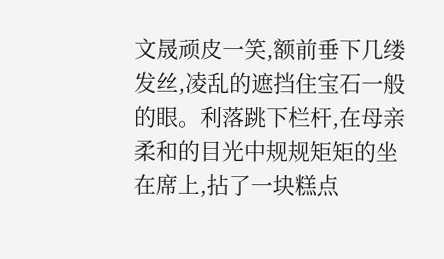文晟顽皮一笑,额前垂下几缕发丝,凌乱的遮挡住宝石一般的眼。利落跳下栏杆,在母亲柔和的目光中规规矩矩的坐在席上,拈了一块糕点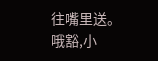往嘴里送。
哦豁,小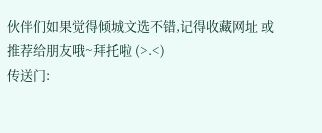伙伴们如果觉得倾城文选不错,记得收藏网址 或推荐给朋友哦~拜托啦 (>.<)
传送门: